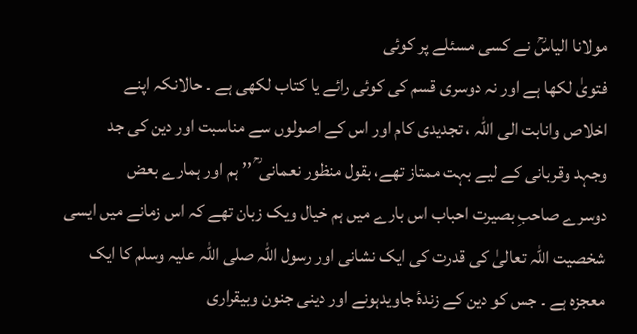مولانا الیاسؒ نے کسی مسئلے پر کوئی
فتویٰ لکھا ہے اور نہ دوسری قسم کی کوئی رائے یا کتاب لکھی ہے ۔ حالانکہ اپنے
اخلاص وانابت الی اللہ ، تجدیدی کام اور اس کے اصولوں سے مناسبت اور دین کی جد
وجہد وقربانی کے لیے بہت ممتاز تھے، بقول منظور نعمانی ؒ ’’ ہم اور ہمارے بعض
دوسرے صاحبِ بصیرت احباب اس بارے میں ہم خیال ویک زبان تھے کہ اس زمانے میں ایسی
شخصیت اللہ تعالیٰ کی قدرت کی ایک نشانی اور رسول اللہ صلی اللہ علیہ وسلم کا ایک
معجزہ ہے ۔ جس کو دین کے زندۂ جاویدہونے اور دینی جنون وبیقراری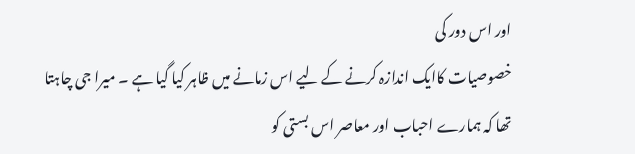اور اس دور کی
خصوصیات کاایک اندازہ کرنے کے لیے اس زمانے میں ظاہر کیا گیا ہے ۔ میرا جی چاہتا
تھا کہ ہمارے احباب اور معاصر اس بستی کو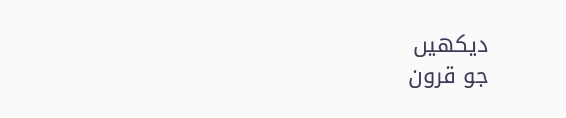دیکھیں
جو قرون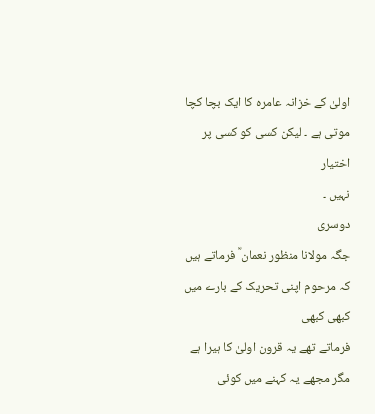اولیٰ کے خزانہ عامرہ کا ایک بچا کچا موتی ہے ۔ لیکن کسی کو کسی پر اختیار
نہیں ۔
دوسری
جگہ مولانا منظور نعمان ؒ فرماتے ہیں کہ مرحوم اپنی تحریک کے بارے میں کبھی کبھی
فرماتے تھے یہ قرون اولیٰ کا ہیرا ہے مگر مجھے یہ کہنے میں کوئی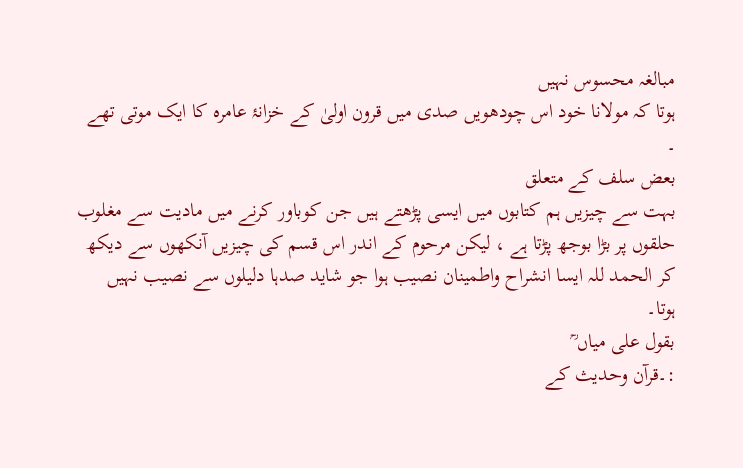مبالغہ محسوس نہیں
ہوتا کہ مولانا خود اس چودھویں صدی میں قرون اولیٰ کے خزانۂ عامرہ کا ایک موتی تھے
۔
بعض سلف کے متعلق
بہت سے چیزیں ہم کتابوں میں ایسی پڑھتے ہیں جن کوباور کرنے میں مادیت سے مغلوب
حلقوں پر بڑا بوجھ پڑتا ہے ، لیکن مرحوم کے اندر اس قسم کی چیزیں آنکھوں سے دیکھ
کر الحمد للہ ایسا انشراح واطمینان نصیب ہوا جو شاید صدہا دلیلوں سے نصیب نہیں
ہوتا۔
بقول علی میاں ؒ
:۔قرآن وحدیث کے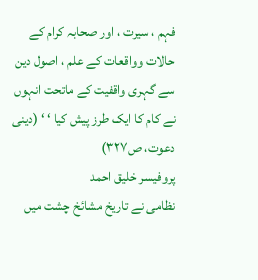فہم ، سیرت ، اور صحابہ کرام کے حالات وواقعات کے علم ، اصول دین
سے گہری واقفیت کے ماتحت انہوں نے کام کا ایک طرز پیش کیا ‘ ‘ (دینی دعوت، ص۳۲۷)
پروفیسر خلیق احمد
نظامی نے تاریخ مشائخ چشت میں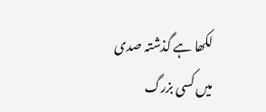لکھا ہے گذشتہ صدی میں کسی بزرگ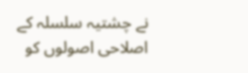نے چشتیہ سلسلہ کے
اصلاحی اصولوں کو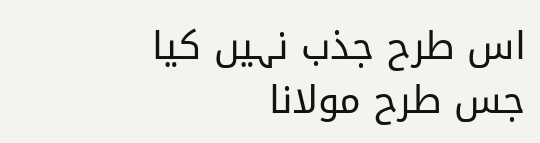اس طرح جذب نہیں کیا جس طرح مولانا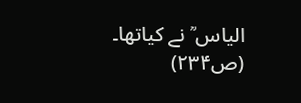الیاس ؒ نے کیاتھا۔ (ص۲۳۴)